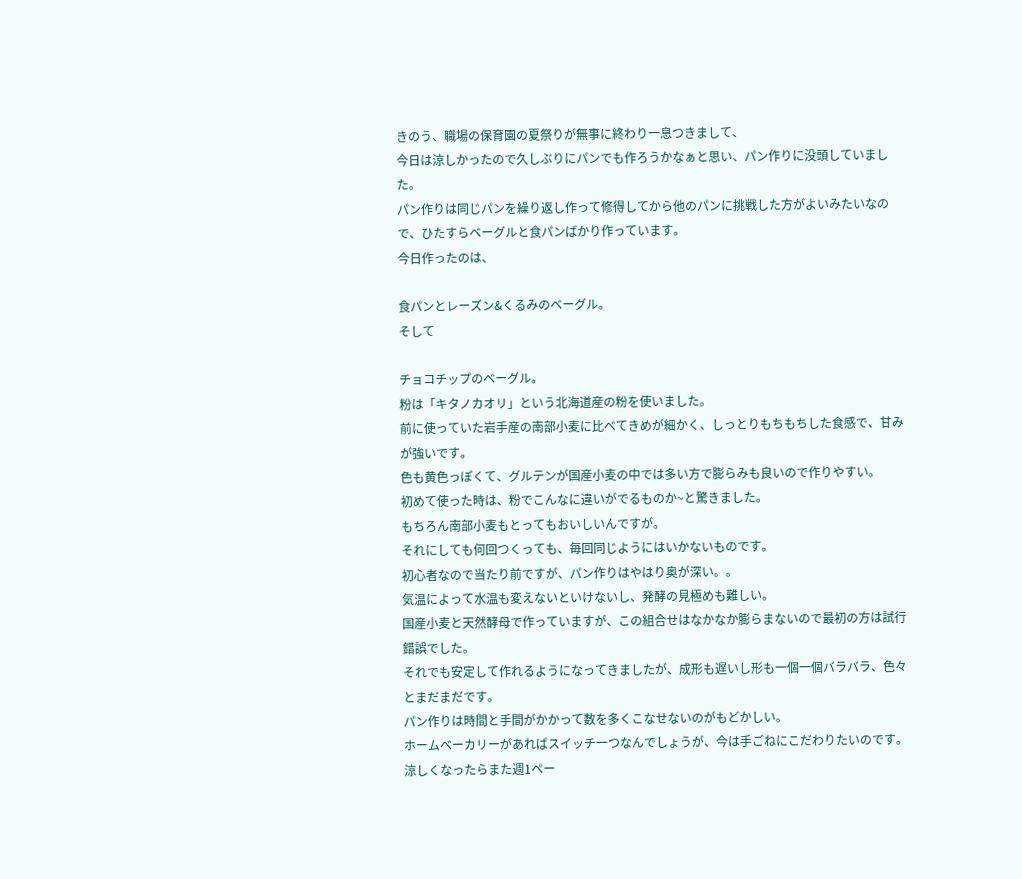きのう、職場の保育園の夏祭りが無事に終わり一息つきまして、
今日は涼しかったので久しぶりにパンでも作ろうかなぁと思い、パン作りに没頭していました。
パン作りは同じパンを繰り返し作って修得してから他のパンに挑戦した方がよいみたいなので、ひたすらベーグルと食パンばかり作っています。
今日作ったのは、

食パンとレーズン&くるみのベーグル。
そして

チョコチップのベーグル。
粉は「キタノカオリ」という北海道産の粉を使いました。
前に使っていた岩手産の南部小麦に比べてきめが細かく、しっとりもちもちした食感で、甘みが強いです。
色も黄色っぽくて、グルテンが国産小麦の中では多い方で膨らみも良いので作りやすい。
初めて使った時は、粉でこんなに違いがでるものか~と驚きました。
もちろん南部小麦もとってもおいしいんですが。
それにしても何回つくっても、毎回同じようにはいかないものです。
初心者なので当たり前ですが、パン作りはやはり奥が深い。。
気温によって水温も変えないといけないし、発酵の見極めも難しい。
国産小麦と天然酵母で作っていますが、この組合せはなかなか膨らまないので最初の方は試行錯誤でした。
それでも安定して作れるようになってきましたが、成形も遅いし形も一個一個バラバラ、色々とまだまだです。
パン作りは時間と手間がかかって数を多くこなせないのがもどかしい。
ホームベーカリーがあればスイッチ一つなんでしょうが、今は手ごねにこだわりたいのです。
涼しくなったらまた週1ペー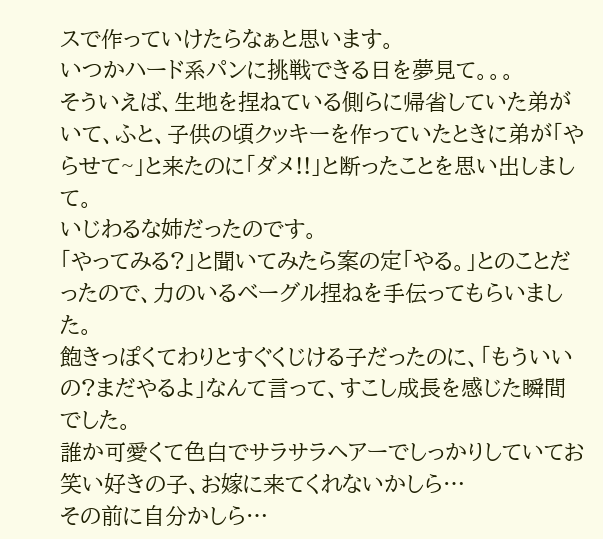スで作っていけたらなぁと思います。
いつかハード系パンに挑戦できる日を夢見て。。。
そういえば、生地を捏ねている側らに帰省していた弟がいて、ふと、子供の頃クッキーを作っていたときに弟が「やらせて~」と来たのに「ダメ!!」と断ったことを思い出しまして。
いじわるな姉だったのです。
「やってみる?」と聞いてみたら案の定「やる。」とのことだったので、力のいるベーグル捏ねを手伝ってもらいました。
飽きっぽくてわりとすぐくじける子だったのに、「もういいの?まだやるよ」なんて言って、すこし成長を感じた瞬間でした。
誰か可愛くて色白でサラサラヘアーでしっかりしていてお笑い好きの子、お嫁に来てくれないかしら…
その前に自分かしら…